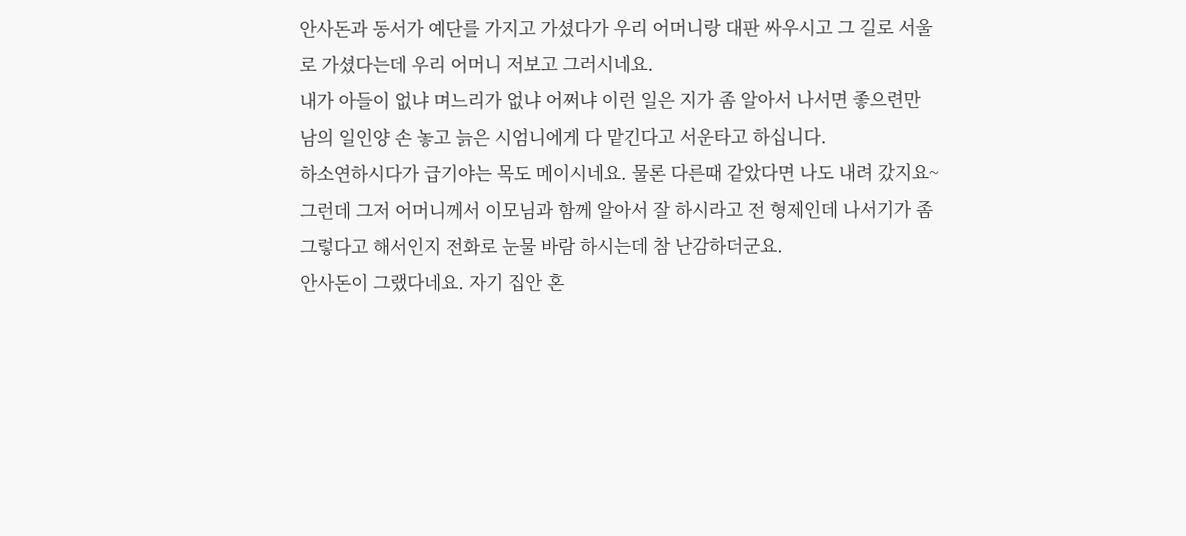안사돈과 동서가 예단를 가지고 가셨다가 우리 어머니랑 대판 싸우시고 그 길로 서울로 가셨다는데 우리 어머니 저보고 그러시네요.
내가 아들이 없냐 며느리가 없냐 어쩌냐 이런 일은 지가 좀 알아서 나서면 좋으련만 남의 일인양 손 놓고 늙은 시엄니에게 다 맡긴다고 서운타고 하십니다.
하소연하시다가 급기야는 목도 메이시네요. 물론 다른때 같았다면 나도 내려 갔지요~ 그런데 그저 어머니께서 이모님과 함께 알아서 잘 하시라고 전 형제인데 나서기가 좀 그렇다고 해서인지 전화로 눈물 바람 하시는데 참 난감하더군요.
안사돈이 그랬다네요. 자기 집안 혼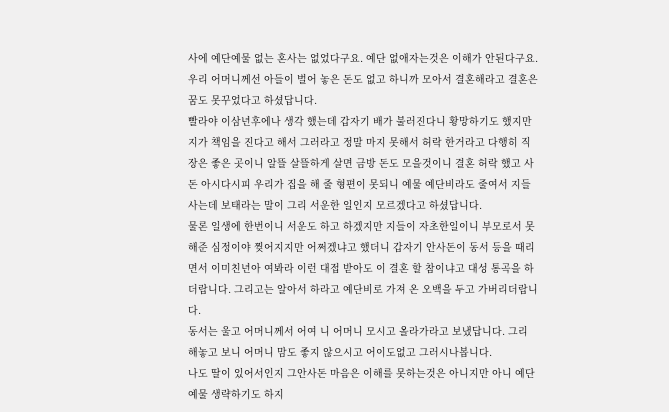사에 예단예물 없는 혼사는 없었다구요. 예단 없애자는것은 이해가 안된다구요. 우리 어머니께선 아들이 벌어 놓은 돈도 없고 하니까 모아서 결혼해라고 결혼은 꿈도 못꾸었다고 하셨답니다.
빨라야 이삼년후에나 생각 했는데 갑자기 배가 불러진다니 황망하기도 했지만 지가 책임을 진다고 해서 그러라고 정말 마지 못해서 허락 한거라고 다행히 직장은 좋은 곳이니 알뜰 살뜰하게 살면 금방 돈도 모을것이니 결혼 허락 했고 사돈 아시다시피 우리가 집을 해 줄 형편이 못되니 예물 예단비라도 줄여서 지들 사는데 보태라는 말이 그리 서운한 일인지 모르겠다고 하셨답니다.
물론 일생에 한번이니 서운도 하고 하겠지만 지들이 자초한일이니 부모로서 못 해준 심정이야 찢어지지만 어쩌겠냐고 했더니 갑자기 안사돈이 동서 등을 때리면서 이미친년아 여봐라 이런 대접 받아도 이 결혼 할 참이냐고 대성 통곡을 하더랍니다. 그리고는 알아서 하라고 예단비로 가져 온 오백을 두고 가버리더랍니다.
동서는 울고 어머니께서 어여 니 어머니 모시고 올라가라고 보냈답니다. 그리 해놓고 보니 어머니 맘도 좋지 않으시고 어이도없고 그러시나봅니다.
나도 딸이 있어서인지 그안사돈 마음은 이해를 못하는것은 아니지만 아니 예단 예물 생략하기도 하지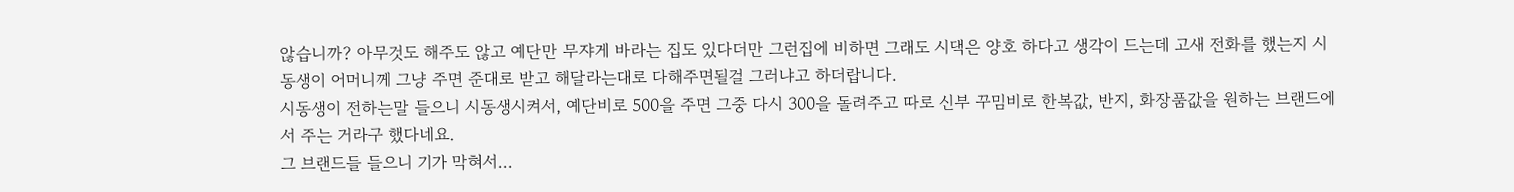않습니까? 아무것도 해주도 않고 예단만 무쟈게 바라는 집도 있다더만 그런집에 비하면 그래도 시댁은 양호 하다고 생각이 드는데 고새 전화를 했는지 시동생이 어머니께 그냥 주면 준대로 받고 해달라는대로 다해주면될걸 그러냐고 하더랍니다.
시동생이 전하는말 들으니 시동생시켜서, 예단비로 500을 주면 그중 다시 300을 돌려주고 따로 신부 꾸밈비로 한복값, 반지, 화장품값을 원하는 브랜드에서 주는 거라구 했다네요.
그 브랜드들 들으니 기가 막혀서...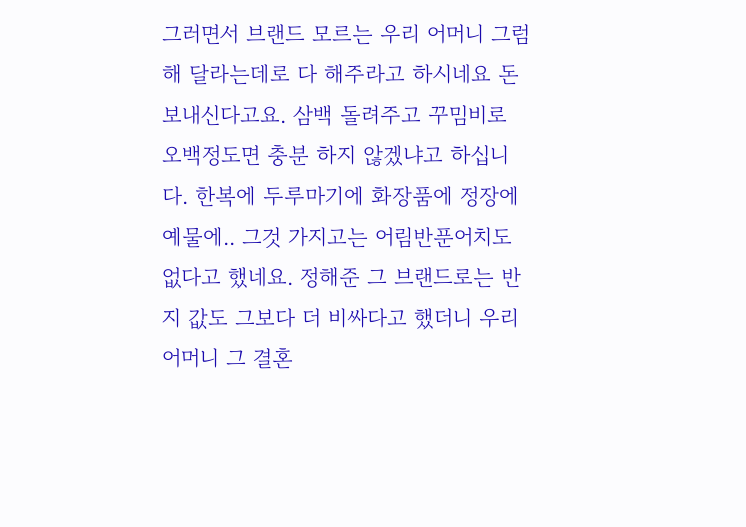그러면서 브랜드 모르는 우리 어머니 그럼 해 달라는데로 다 해주라고 하시네요 돈 보내신다고요. 삼백 돌려주고 꾸밈비로 오백정도면 충분 하지 않겠냐고 하십니다. 한복에 두루마기에 화장품에 정장에 예물에.. 그것 가지고는 어림반푼어치도 없다고 했네요. 정해준 그 브랜드로는 반지 값도 그보다 더 비싸다고 했더니 우리 어머니 그 결혼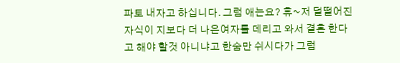파토 내자고 하십니다. 그럼 애는요? 휴~저 덜떨어진 자식이 지보다 더 나은여자를 데리고 와서 결혼 한다고 해야 할것 아니냐고 한숨만 쉬시다가 그럼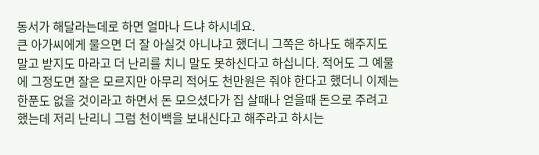동서가 해달라는데로 하면 얼마나 드냐 하시네요.
큰 아가씨에게 물으면 더 잘 아실것 아니냐고 했더니 그쪽은 하나도 해주지도 말고 받지도 마라고 더 난리를 치니 말도 못하신다고 하십니다. 적어도 그 예물에 그정도면 잘은 모르지만 아무리 적어도 천만원은 줘야 한다고 했더니 이제는 한푼도 없을 것이라고 하면서 돈 모으셨다가 집 살때나 얻을때 돈으로 주려고 했는데 저리 난리니 그럼 천이백을 보내신다고 해주라고 하시는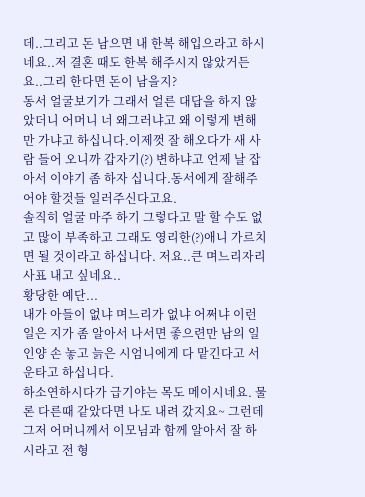데..그리고 돈 남으면 내 한복 해입으라고 하시네요..저 결혼 때도 한복 해주시지 않았거든요..그리 한다면 돈이 남을지?
동서 얼굴보기가 그래서 얼른 대답을 하지 않았더니 어머니 너 왜그러냐고 왜 이렇게 변해만 가냐고 하십니다.이제껏 잘 해오다가 새 사람 들어 오니까 갑자기(?) 변하냐고 언제 날 잡아서 이야기 좀 하자 십니다.동서에게 잘해주어야 할것들 일러주신다고요.
솔직히 얼굴 마주 하기 그렇다고 말 할 수도 없고 많이 부족하고 그래도 영리한(?)애니 가르치면 될 것이라고 하십니다. 저요..큰 며느리자리 사표 내고 싶네요..
황당한 예단...
내가 아들이 없냐 며느리가 없냐 어쩌냐 이런 일은 지가 좀 알아서 나서면 좋으련만 남의 일인양 손 놓고 늙은 시엄니에게 다 맡긴다고 서운타고 하십니다.
하소연하시다가 급기야는 목도 메이시네요. 물론 다른때 같았다면 나도 내려 갔지요~ 그런데 그저 어머니께서 이모님과 함께 알아서 잘 하시라고 전 형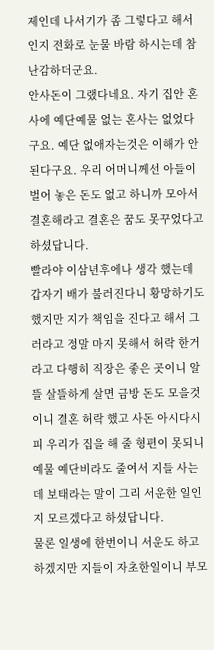제인데 나서기가 좀 그렇다고 해서인지 전화로 눈물 바람 하시는데 참 난감하더군요.
안사돈이 그랬다네요. 자기 집안 혼사에 예단예물 없는 혼사는 없었다구요. 예단 없애자는것은 이해가 안된다구요. 우리 어머니께선 아들이 벌어 놓은 돈도 없고 하니까 모아서 결혼해라고 결혼은 꿈도 못꾸었다고 하셨답니다.
빨라야 이삼년후에나 생각 했는데 갑자기 배가 불러진다니 황망하기도 했지만 지가 책임을 진다고 해서 그러라고 정말 마지 못해서 허락 한거라고 다행히 직장은 좋은 곳이니 알뜰 살뜰하게 살면 금방 돈도 모을것이니 결혼 허락 했고 사돈 아시다시피 우리가 집을 해 줄 형편이 못되니 예물 예단비라도 줄여서 지들 사는데 보태라는 말이 그리 서운한 일인지 모르겠다고 하셨답니다.
물론 일생에 한번이니 서운도 하고 하겠지만 지들이 자초한일이니 부모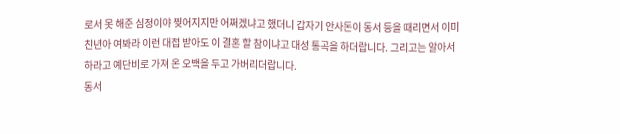로서 못 해준 심정이야 찢어지지만 어쩌겠냐고 했더니 갑자기 안사돈이 동서 등을 때리면서 이미친년아 여봐라 이런 대접 받아도 이 결혼 할 참이냐고 대성 통곡을 하더랍니다. 그리고는 알아서 하라고 예단비로 가져 온 오백을 두고 가버리더랍니다.
동서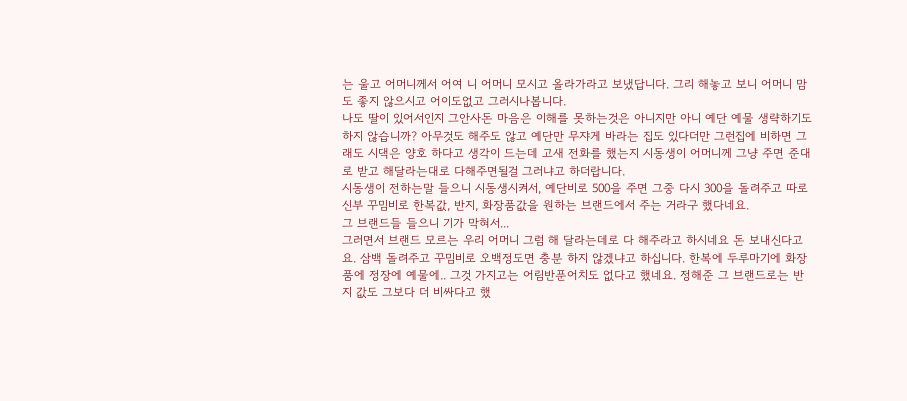는 울고 어머니께서 어여 니 어머니 모시고 올라가라고 보냈답니다. 그리 해놓고 보니 어머니 맘도 좋지 않으시고 어이도없고 그러시나봅니다.
나도 딸이 있어서인지 그안사돈 마음은 이해를 못하는것은 아니지만 아니 예단 예물 생략하기도 하지 않습니까? 아무것도 해주도 않고 예단만 무쟈게 바라는 집도 있다더만 그런집에 비하면 그래도 시댁은 양호 하다고 생각이 드는데 고새 전화를 했는지 시동생이 어머니께 그냥 주면 준대로 받고 해달라는대로 다해주면될걸 그러냐고 하더랍니다.
시동생이 전하는말 들으니 시동생시켜서, 예단비로 500을 주면 그중 다시 300을 돌려주고 따로 신부 꾸밈비로 한복값, 반지, 화장품값을 원하는 브랜드에서 주는 거라구 했다네요.
그 브랜드들 들으니 기가 막혀서...
그러면서 브랜드 모르는 우리 어머니 그럼 해 달라는데로 다 해주라고 하시네요 돈 보내신다고요. 삼백 돌려주고 꾸밈비로 오백정도면 충분 하지 않겠냐고 하십니다. 한복에 두루마기에 화장품에 정장에 예물에.. 그것 가지고는 어림반푼어치도 없다고 했네요. 정해준 그 브랜드로는 반지 값도 그보다 더 비싸다고 했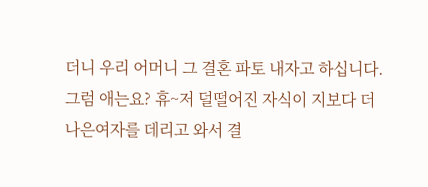더니 우리 어머니 그 결혼 파토 내자고 하십니다. 그럼 애는요? 휴~저 덜떨어진 자식이 지보다 더 나은여자를 데리고 와서 결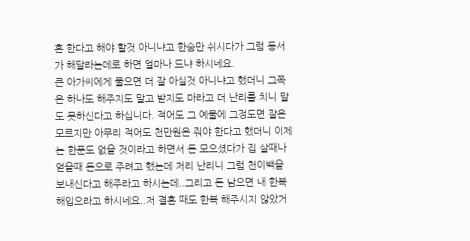혼 한다고 해야 할것 아니냐고 한숨만 쉬시다가 그럼 동서가 해달라는데로 하면 얼마나 드냐 하시네요.
큰 아가씨에게 물으면 더 잘 아실것 아니냐고 했더니 그쪽은 하나도 해주지도 말고 받지도 마라고 더 난리를 치니 말도 못하신다고 하십니다. 적어도 그 예물에 그정도면 잘은 모르지만 아무리 적어도 천만원은 줘야 한다고 했더니 이제는 한푼도 없을 것이라고 하면서 돈 모으셨다가 집 살때나 얻을때 돈으로 주려고 했는데 저리 난리니 그럼 천이백을 보내신다고 해주라고 하시는데..그리고 돈 남으면 내 한복 해입으라고 하시네요..저 결혼 때도 한복 해주시지 않았거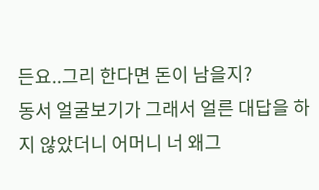든요..그리 한다면 돈이 남을지?
동서 얼굴보기가 그래서 얼른 대답을 하지 않았더니 어머니 너 왜그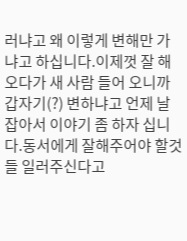러냐고 왜 이렇게 변해만 가냐고 하십니다.이제껏 잘 해오다가 새 사람 들어 오니까 갑자기(?) 변하냐고 언제 날 잡아서 이야기 좀 하자 십니다.동서에게 잘해주어야 할것들 일러주신다고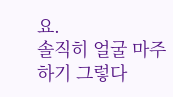요.
솔직히 얼굴 마주 하기 그렇다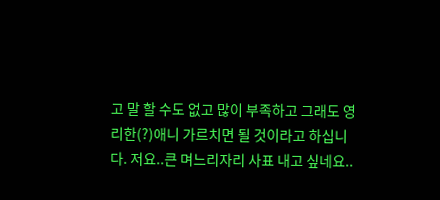고 말 할 수도 없고 많이 부족하고 그래도 영리한(?)애니 가르치면 될 것이라고 하십니다. 저요..큰 며느리자리 사표 내고 싶네요..